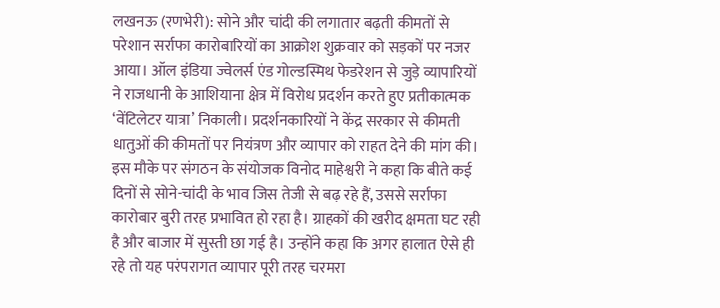लखनऊ (रणभेरी): सोने और चांदी की लगातार बढ़ती कीमतों से परेशान सर्राफा कारोबारियों का आक्रोश शुक्रवार को सड़कों पर नजर आया। ऑल इंडिया ज्वेलर्स एंड गोल्डस्मिथ फेडरेशन से जुड़े व्यापारियों ने राजधानी के आशियाना क्षेत्र में विरोध प्रदर्शन करते हुए प्रतीकात्मक ‘वेंटिलेटर यात्रा’ निकाली। प्रदर्शनकारियों ने केंद्र सरकार से कीमती धातुओं की कीमतों पर नियंत्रण और व्यापार को राहत देने की मांग की।
इस मौके पर संगठन के संयोजक विनोद माहेश्वरी ने कहा कि बीते कई दिनों से सोने-चांदी के भाव जिस तेजी से बढ़ रहे हैं, उससे सर्राफा कारोबार बुरी तरह प्रभावित हो रहा है। ग्राहकों की खरीद क्षमता घट रही है और बाजार में सुस्ती छा गई है। उन्होंने कहा कि अगर हालात ऐसे ही रहे तो यह परंपरागत व्यापार पूरी तरह चरमरा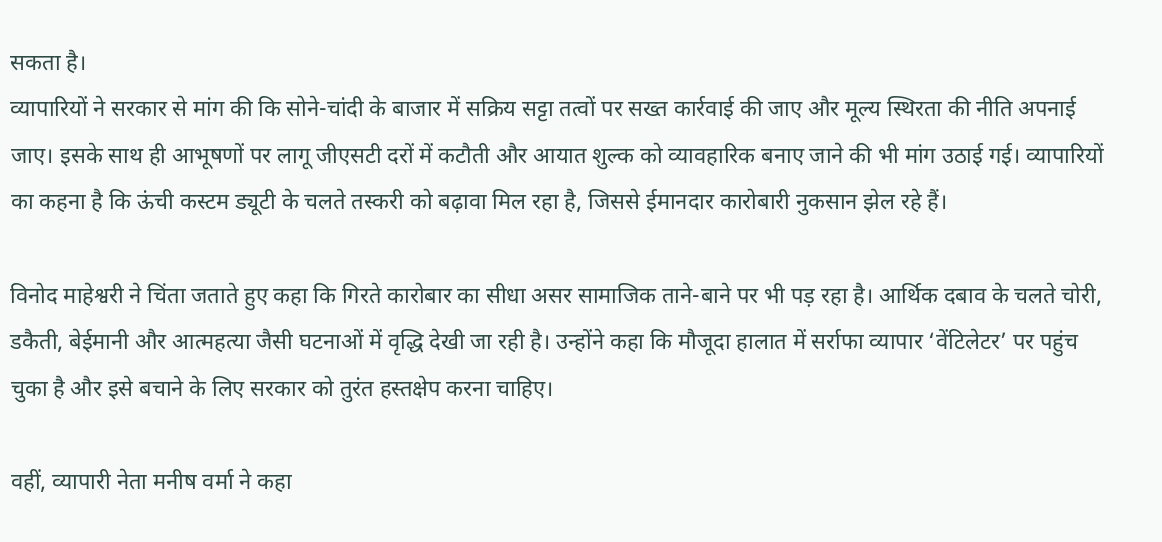सकता है।
व्यापारियों ने सरकार से मांग की कि सोने-चांदी के बाजार में सक्रिय सट्टा तत्वों पर सख्त कार्रवाई की जाए और मूल्य स्थिरता की नीति अपनाई जाए। इसके साथ ही आभूषणों पर लागू जीएसटी दरों में कटौती और आयात शुल्क को व्यावहारिक बनाए जाने की भी मांग उठाई गई। व्यापारियों का कहना है कि ऊंची कस्टम ड्यूटी के चलते तस्करी को बढ़ावा मिल रहा है, जिससे ईमानदार कारोबारी नुकसान झेल रहे हैं।

विनोद माहेश्वरी ने चिंता जताते हुए कहा कि गिरते कारोबार का सीधा असर सामाजिक ताने-बाने पर भी पड़ रहा है। आर्थिक दबाव के चलते चोरी, डकैती, बेईमानी और आत्महत्या जैसी घटनाओं में वृद्धि देखी जा रही है। उन्होंने कहा कि मौजूदा हालात में सर्राफा व्यापार ‘वेंटिलेटर’ पर पहुंच चुका है और इसे बचाने के लिए सरकार को तुरंत हस्तक्षेप करना चाहिए।

वहीं, व्यापारी नेता मनीष वर्मा ने कहा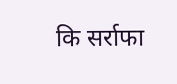कि सर्राफा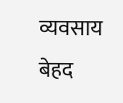व्यवसाय बेहद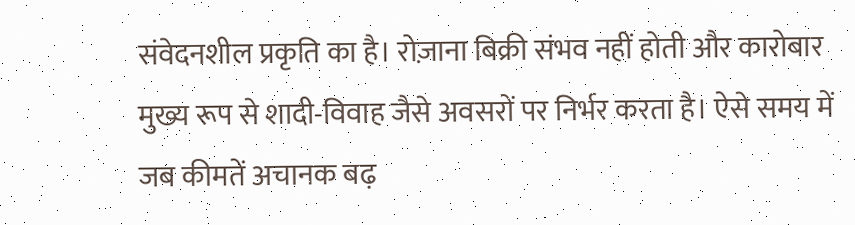संवेदनशील प्रकृति का है। रोज़ाना बिक्री संभव नहीं होती और कारोबार मुख्य रूप से शादी-विवाह जैसे अवसरों पर निर्भर करता है। ऐसे समय में जब कीमतें अचानक बढ़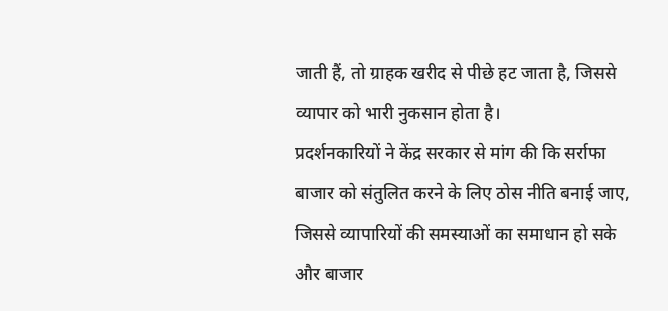जाती हैं, तो ग्राहक खरीद से पीछे हट जाता है, जिससे व्यापार को भारी नुकसान होता है।
प्रदर्शनकारियों ने केंद्र सरकार से मांग की कि सर्राफा बाजार को संतुलित करने के लिए ठोस नीति बनाई जाए, जिससे व्यापारियों की समस्याओं का समाधान हो सके और बाजार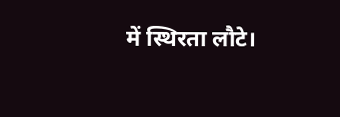में स्थिरता लौटे।